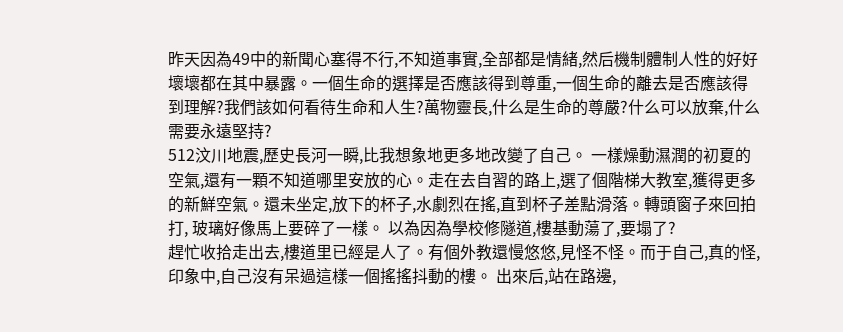昨天因為49中的新聞心塞得不行,不知道事實,全部都是情緒,然后機制體制人性的好好壞壞都在其中暴露。一個生命的選擇是否應該得到尊重,一個生命的離去是否應該得到理解?我們該如何看待生命和人生?萬物靈長,什么是生命的尊嚴?什么可以放棄,什么需要永遠堅持?
512汶川地震,歷史長河一瞬,比我想象地更多地改變了自己。 一樣燥動濕潤的初夏的空氣,還有一顆不知道哪里安放的心。走在去自習的路上,選了個階梯大教室,獲得更多的新鮮空氣。還未坐定,放下的杯子,水劇烈在搖,直到杯子差點滑落。轉頭窗子來回拍打, 玻璃好像馬上要碎了一樣。 以為因為學校修隧道,樓基動蕩了,要塌了?
趕忙收拾走出去,樓道里已經是人了。有個外教還慢悠悠,見怪不怪。而于自己,真的怪,印象中,自己沒有呆過這樣一個搖搖抖動的樓。 出來后,站在路邊,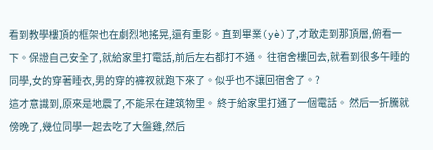看到教學樓頂的框架也在劇烈地搖晃,還有重影。直到畢業(yè)了,才敢走到那頂層,俯看一下。保證自己安全了,就給家里打電話,前后左右都打不通。 往宿舍樓回去,就看到很多午睡的同學,女的穿著睡衣,男的穿的褲衩就跑下來了。似乎也不讓回宿舍了。?
這才意識到,原來是地震了,不能呆在建筑物里。 終于給家里打通了一個電話。 然后一折騰就傍晚了,幾位同學一起去吃了大盤雞,然后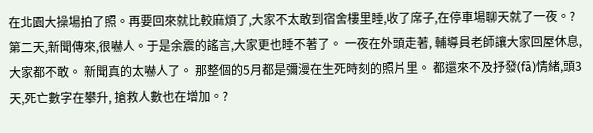在北園大操場拍了照。再要回來就比較麻煩了,大家不太敢到宿舍樓里睡,收了席子,在停車場聊天就了一夜。?
第二天,新聞傳來,很嚇人。于是余震的謠言,大家更也睡不著了。 一夜在外頭走著, 輔導員老師讓大家回屋休息,大家都不敢。 新聞真的太嚇人了。 那整個的5月都是彌漫在生死時刻的照片里。 都還來不及抒發(fā)情緒,頭3天,死亡數字在攀升, 搶救人數也在增加。?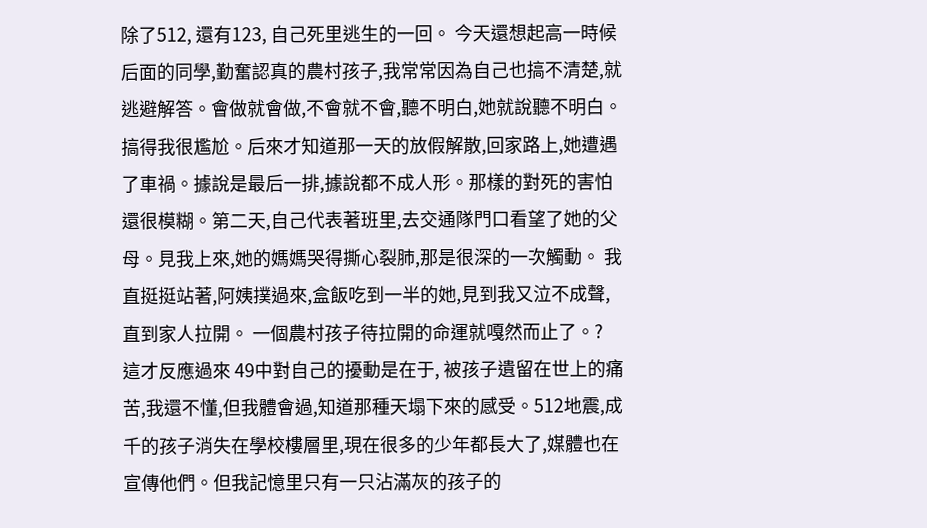除了512, 還有123, 自己死里逃生的一回。 今天還想起高一時候后面的同學,勤奮認真的農村孩子,我常常因為自己也搞不清楚,就逃避解答。會做就會做,不會就不會,聽不明白,她就說聽不明白。搞得我很尷尬。后來才知道那一天的放假解散,回家路上,她遭遇了車禍。據說是最后一排,據說都不成人形。那樣的對死的害怕還很模糊。第二天,自己代表著班里,去交通隊門口看望了她的父母。見我上來,她的媽媽哭得撕心裂肺,那是很深的一次觸動。 我直挺挺站著,阿姨撲過來,盒飯吃到一半的她,見到我又泣不成聲,直到家人拉開。 一個農村孩子待拉開的命運就嘎然而止了。?
這才反應過來 49中對自己的擾動是在于, 被孩子遺留在世上的痛苦,我還不懂,但我體會過,知道那種天塌下來的感受。512地震,成千的孩子消失在學校樓層里,現在很多的少年都長大了,媒體也在宣傳他們。但我記憶里只有一只沾滿灰的孩子的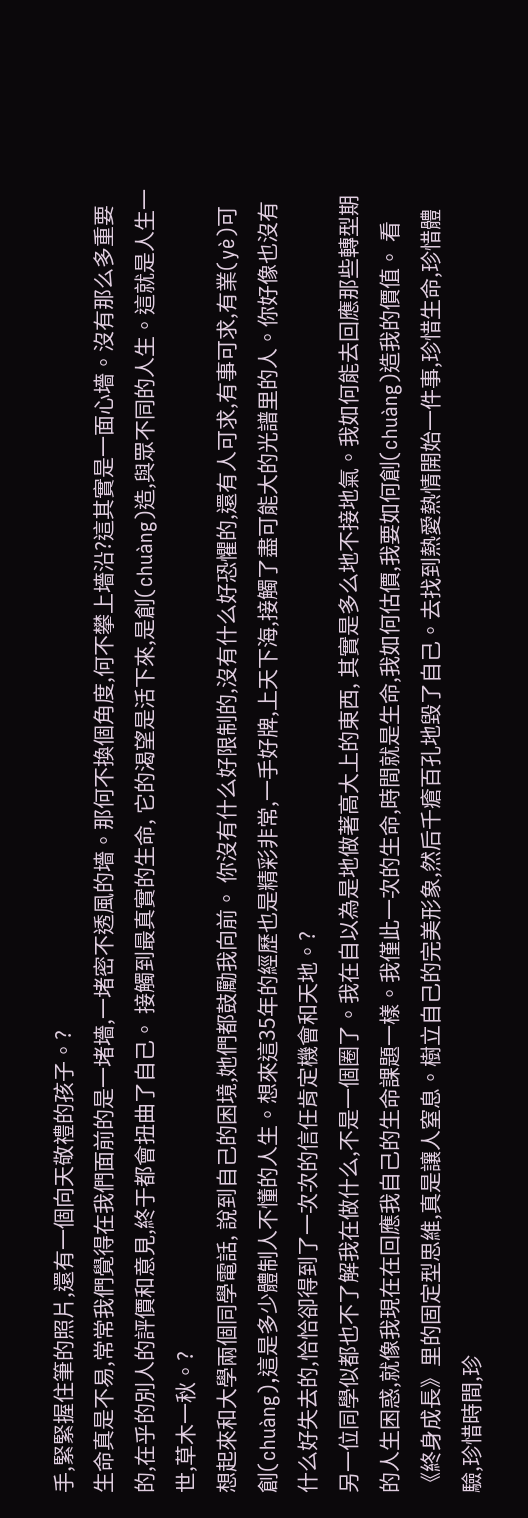手,緊緊握住筆的照片,還有一個向天敬禮的孩子。?
生命真是不易,常常我們覺得在我們面前的是一堵墻,一堵密不透風的墻。那何不換個角度,何不攀上墻沿?這其實是一面心墻。沒有那么多重要的,在乎的別人的評價和意見,終于都會扭曲了自己。 接觸到最真實的生命, 它的渴望是活下來,是創(chuàng)造,與眾不同的人生。這就是人生一世,草木一秋。?
想起來和大學兩個同學電話, 說到自己的困境,她們都鼓勵我向前。 你沒有什么好限制的,沒有什么好恐懼的,還有人可求,有事可求,有業(yè)可創(chuàng),這是多少體制人不懂的人生。想來這35年的經歷也是精彩非常,一手好牌,上天下海,接觸了盡可能大的光譜里的人。你好像也沒有什么好失去的,恰恰卻得到了一次次的信任肯定機會和天地。?
另一位同學似都也不了解我在做什么,不是一個圈了。我在自以為是地做著高大上的東西, 其實是多么地不接地氣。我如何能去回應那些轉型期的人生困惑,就像我現在在回應我自己的生命課題一樣。我僅此一次的生命,時間就是生命,我如何估價,我要如何創(chuàng)造我的價值。 看《終身成長》里的固定型思維,真是讓人窒息。樹立自己的完美形象,然后千瘡百孔地毀了自己。去找到熱愛熱情開始一件事,珍惜生命,珍惜體驗,珍惜時間,珍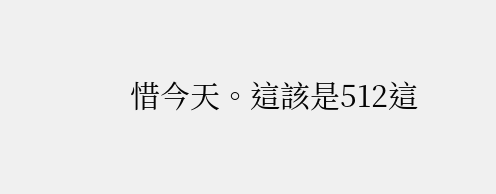惜今天。這該是512這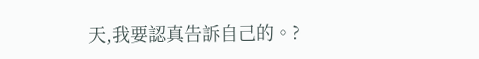天,我要認真告訴自己的。?